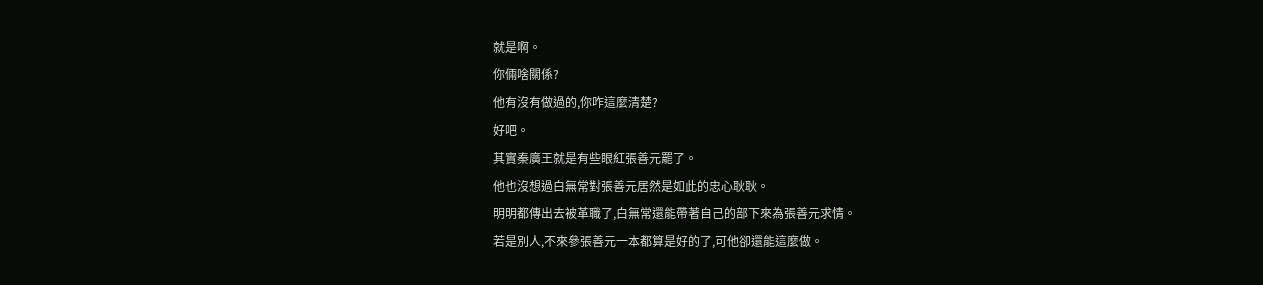就是啊。
你倆啥關係?
他有沒有做過的,你咋這麼清楚?
好吧。
其實秦廣王就是有些眼紅張善元罷了。
他也沒想過白無常對張善元居然是如此的忠心耿耿。
明明都傳出去被革職了,白無常還能帶著自己的部下來為張善元求情。
若是別人,不來參張善元一本都算是好的了,可他卻還能這麼做。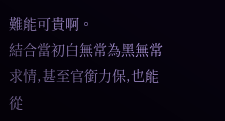難能可貴啊。
結合當初白無常為黑無常求情,甚至官銜力保,也能從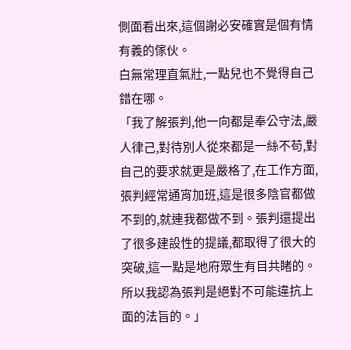側面看出來,這個謝必安確實是個有情有義的傢伙。
白無常理直氣壯,一點兒也不覺得自己錯在哪。
「我了解張判,他一向都是奉公守法,嚴人律己,對待別人從來都是一絲不苟,對自己的要求就更是嚴格了,在工作方面,張判經常通宵加班,這是很多陰官都做不到的,就連我都做不到。張判還提出了很多建設性的提議,都取得了很大的突破,這一點是地府眾生有目共睹的。所以我認為張判是絕對不可能違抗上面的法旨的。」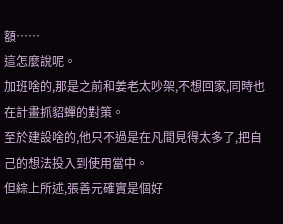額……
這怎麼說呢。
加班啥的,那是之前和姜老太吵架,不想回家,同時也在計畫抓貂蟬的對策。
至於建設啥的,他只不過是在凡間見得太多了,把自己的想法投入到使用當中。
但綜上所述,張善元確實是個好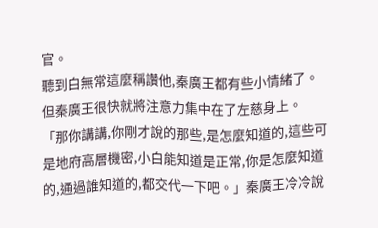官。
聽到白無常這麼稱讚他,秦廣王都有些小情緒了。
但秦廣王很快就將注意力集中在了左慈身上。
「那你講講,你剛才說的那些,是怎麼知道的,這些可是地府高層機密,小白能知道是正常,你是怎麼知道的,通過誰知道的,都交代一下吧。」秦廣王冷冷說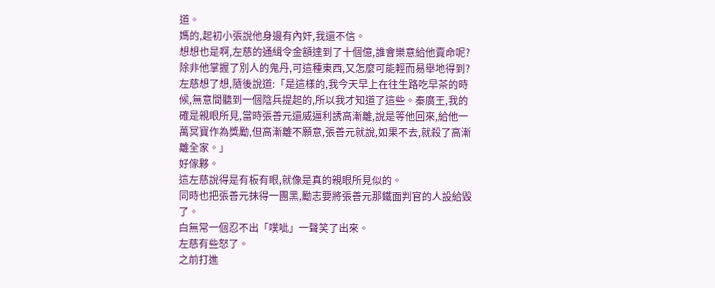道。
媽的,起初小張說他身邊有內奸,我還不信。
想想也是啊,左慈的通緝令金額達到了十個億,誰會樂意給他賣命呢?
除非他掌握了別人的鬼丹,可這種東西,又怎麼可能輕而易舉地得到?
左慈想了想,隨後說道:「是這樣的,我今天早上在往生路吃早茶的時候,無意間聽到一個陰兵提起的,所以我才知道了這些。秦廣王,我的確是親眼所見,當時張善元還威逼利誘高漸離,說是等他回來,給他一萬冥寶作為獎勵,但高漸離不願意,張善元就說,如果不去,就殺了高漸離全家。」
好傢夥。
這左慈說得是有板有眼,就像是真的親眼所見似的。
同時也把張善元抹得一團黑,勵志要將張善元那鐵面判官的人設給毀了。
白無常一個忍不出「噗呲」一聲笑了出來。
左慈有些怒了。
之前打進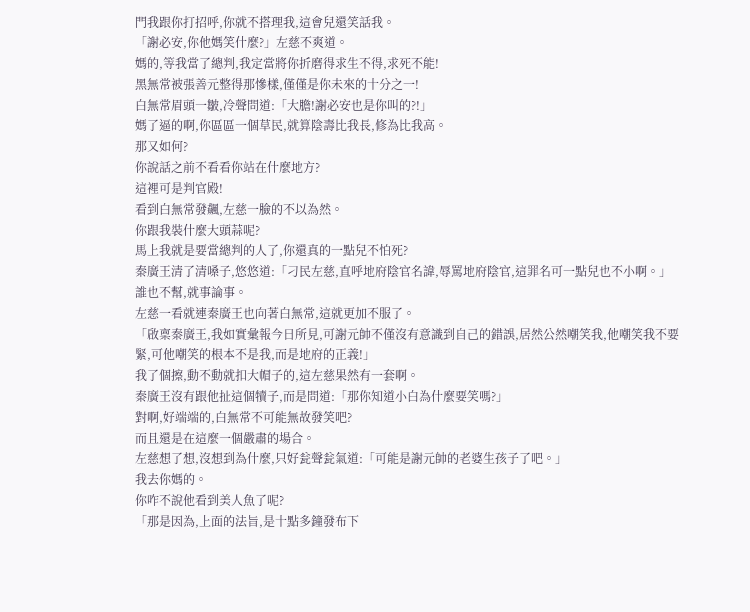門我跟你打招呼,你就不搭理我,這會兒還笑話我。
「謝必安,你他媽笑什麼?」左慈不爽道。
媽的,等我當了總判,我定當將你折磨得求生不得,求死不能!
黑無常被張善元整得那慘樣,僅僅是你未來的十分之一!
白無常眉頭一皺,冷聲問道:「大膽!謝必安也是你叫的?!」
媽了逼的啊,你區區一個草民,就算陰壽比我長,修為比我高。
那又如何?
你說話之前不看看你站在什麼地方?
這裡可是判官殿!
看到白無常發飆,左慈一臉的不以為然。
你跟我裝什麼大頭蒜呢?
馬上我就是要當總判的人了,你還真的一點兒不怕死?
秦廣王清了清嗓子,悠悠道:「刁民左慈,直呼地府陰官名諱,辱罵地府陰官,這罪名可一點兒也不小啊。」
誰也不幫,就事論事。
左慈一看就連秦廣王也向著白無常,這就更加不服了。
「啟稟秦廣王,我如實彙報今日所見,可謝元帥不僅沒有意識到自己的錯誤,居然公然嘲笑我,他嘲笑我不要緊,可他嘲笑的根本不是我,而是地府的正義!」
我了個擦,動不動就扣大帽子的,這左慈果然有一套啊。
秦廣王沒有跟他扯這個犢子,而是問道:「那你知道小白為什麼要笑嗎?」
對啊,好端端的,白無常不可能無故發笑吧?
而且還是在這麼一個嚴肅的場合。
左慈想了想,沒想到為什麼,只好瓮聲瓮氣道:「可能是謝元帥的老婆生孩子了吧。」
我去你媽的。
你咋不說他看到美人魚了呢?
「那是因為,上面的法旨,是十點多鐘發布下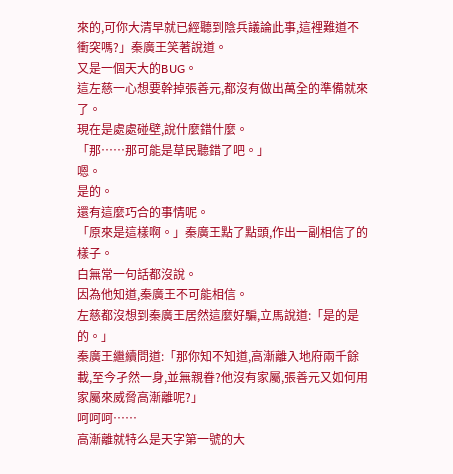來的,可你大清早就已經聽到陰兵議論此事,這裡難道不衝突嗎?」秦廣王笑著說道。
又是一個天大的BUG。
這左慈一心想要幹掉張善元,都沒有做出萬全的準備就來了。
現在是處處碰壁,說什麼錯什麼。
「那……那可能是草民聽錯了吧。」
嗯。
是的。
還有這麼巧合的事情呢。
「原來是這樣啊。」秦廣王點了點頭,作出一副相信了的樣子。
白無常一句話都沒說。
因為他知道,秦廣王不可能相信。
左慈都沒想到秦廣王居然這麼好騙,立馬說道:「是的是的。」
秦廣王繼續問道:「那你知不知道,高漸離入地府兩千餘載,至今孑然一身,並無親眷?他沒有家屬,張善元又如何用家屬來威脅高漸離呢?」
呵呵呵……
高漸離就特么是天字第一號的大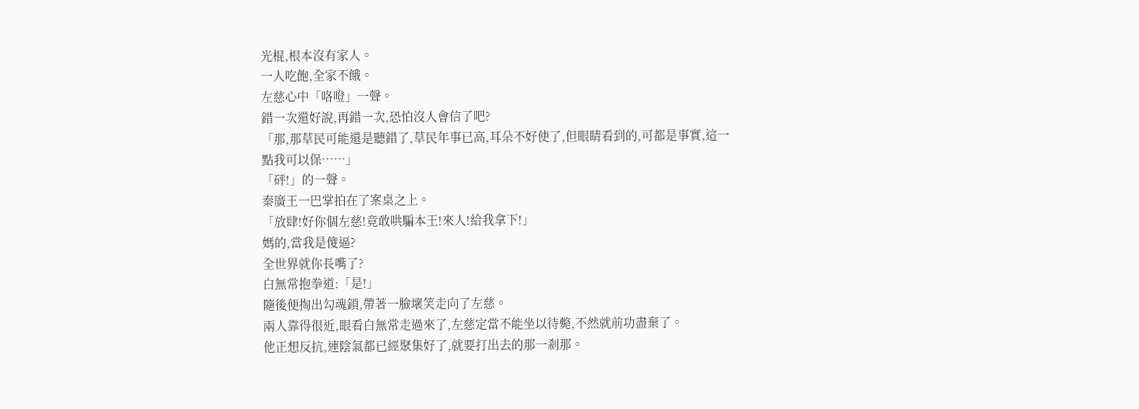光棍,根本沒有家人。
一人吃飽,全家不餓。
左慈心中「咯噔」一聲。
錯一次還好說,再錯一次,恐怕沒人會信了吧?
「那,那草民可能還是聽錯了,草民年事已高,耳朵不好使了,但眼睛看到的,可都是事實,這一點我可以保……」
「砰!」的一聲。
秦廣王一巴掌拍在了案桌之上。
「放肆!好你個左慈!竟敢哄騙本王!來人!給我拿下!」
媽的,當我是傻逼?
全世界就你長嘴了?
白無常抱拳道:「是!」
隨後便掏出勾魂鎖,帶著一臉壞笑走向了左慈。
兩人靠得很近,眼看白無常走過來了,左慈定當不能坐以待斃,不然就前功盡棄了。
他正想反抗,連陰氣都已經聚集好了,就要打出去的那一剎那。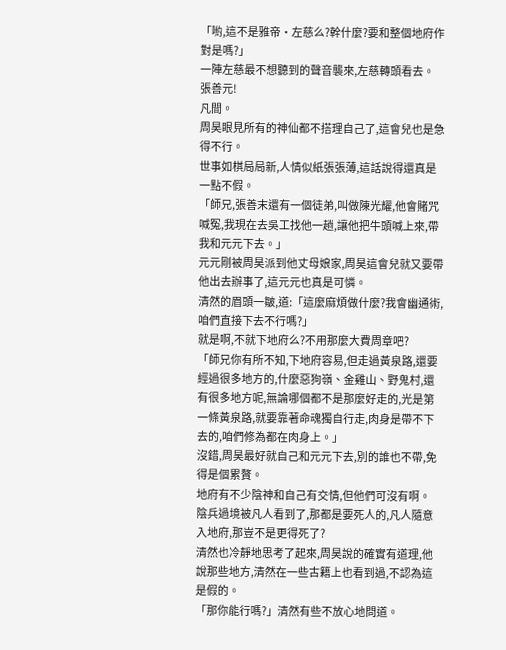「喲,這不是雅帝·左慈么?幹什麼?要和整個地府作對是嗎?」
一陣左慈最不想聽到的聲音襲來,左慈轉頭看去。
張善元!
凡間。
周昊眼見所有的神仙都不搭理自己了,這會兒也是急得不行。
世事如棋局局新,人情似紙張張薄,這話說得還真是一點不假。
「師兄,張善末還有一個徒弟,叫做陳光耀,他會賭咒喊冤,我現在去吳工找他一趟,讓他把牛頭喊上來,帶我和元元下去。」
元元剛被周昊派到他丈母娘家,周昊這會兒就又要帶他出去辦事了,這元元也真是可憐。
清然的眉頭一皺,道:「這麼麻煩做什麼?我會幽通術,咱們直接下去不行嗎?」
就是啊,不就下地府么?不用那麼大費周章吧?
「師兄你有所不知,下地府容易,但走過黃泉路,還要經過很多地方的,什麼惡狗嶺、金雞山、野鬼村,還有很多地方呢,無論哪個都不是那麼好走的,光是第一條黃泉路,就要靠著命魂獨自行走,肉身是帶不下去的,咱們修為都在肉身上。」
沒錯,周昊最好就自己和元元下去,別的誰也不帶,免得是個累贅。
地府有不少陰神和自己有交情,但他們可沒有啊。
陰兵過境被凡人看到了,那都是要死人的,凡人隨意入地府,那豈不是更得死了?
清然也冷靜地思考了起來,周昊說的確實有道理,他說那些地方,清然在一些古籍上也看到過,不認為這是假的。
「那你能行嗎?」清然有些不放心地問道。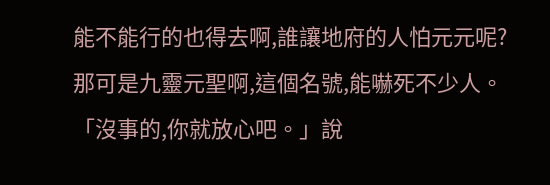能不能行的也得去啊,誰讓地府的人怕元元呢?
那可是九靈元聖啊,這個名號,能嚇死不少人。
「沒事的,你就放心吧。」說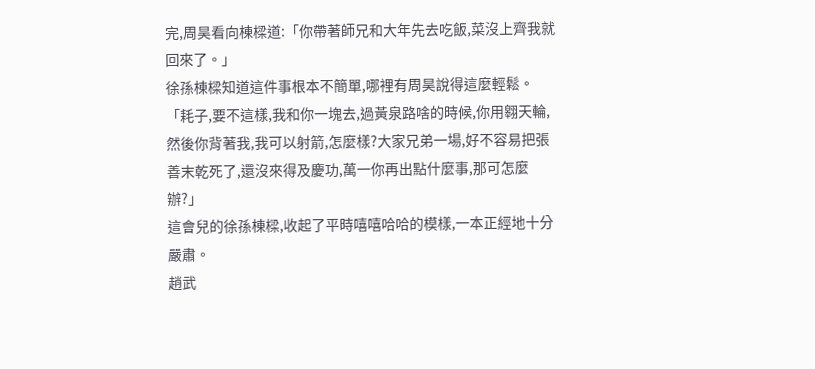完,周昊看向棟樑道:「你帶著師兄和大年先去吃飯,菜沒上齊我就回來了。」
徐孫棟樑知道這件事根本不簡單,哪裡有周昊說得這麼輕鬆。
「耗子,要不這樣,我和你一塊去,過黃泉路啥的時候,你用翱天輪,然後你背著我,我可以射箭,怎麼樣?大家兄弟一場,好不容易把張善末乾死了,還沒來得及慶功,萬一你再出點什麼事,那可怎麼辦?」
這會兒的徐孫棟樑,收起了平時嘻嘻哈哈的模樣,一本正經地十分嚴肅。
趙武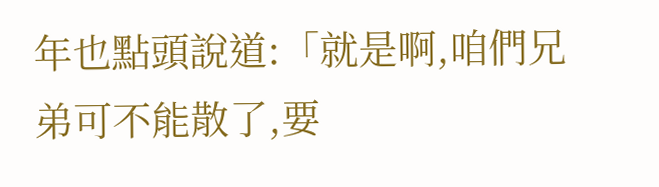年也點頭說道:「就是啊,咱們兄弟可不能散了,要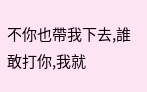不你也帶我下去,誰敢打你,我就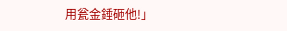用瓮金錘砸他!」